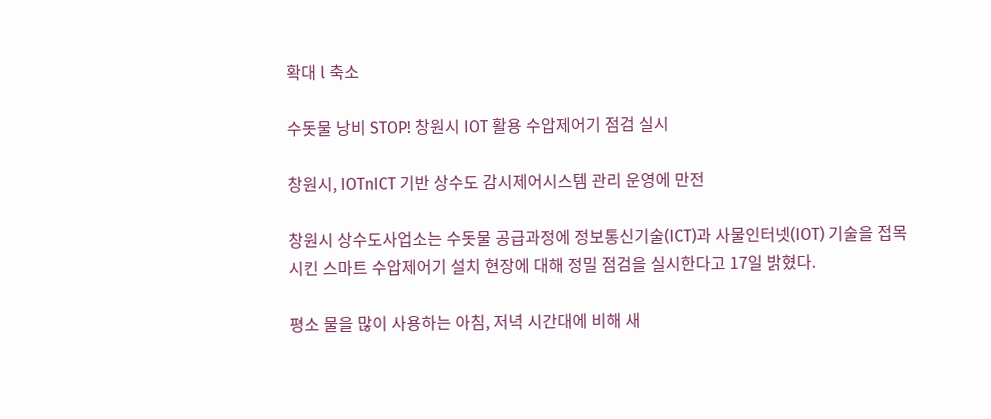확대 l 축소

수돗물 낭비 STOP! 창원시 IOT 활용 수압제어기 점검 실시

창원시, IOTnICT 기반 상수도 감시제어시스템 관리 운영에 만전

창원시 상수도사업소는 수돗물 공급과정에 정보통신기술(ICT)과 사물인터넷(IOT) 기술을 접목시킨 스마트 수압제어기 설치 현장에 대해 정밀 점검을 실시한다고 17일 밝혔다.

평소 물을 많이 사용하는 아침, 저녁 시간대에 비해 새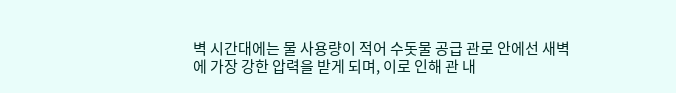벽 시간대에는 물 사용량이 적어 수돗물 공급 관로 안에선 새벽에 가장 강한 압력을 받게 되며, 이로 인해 관 내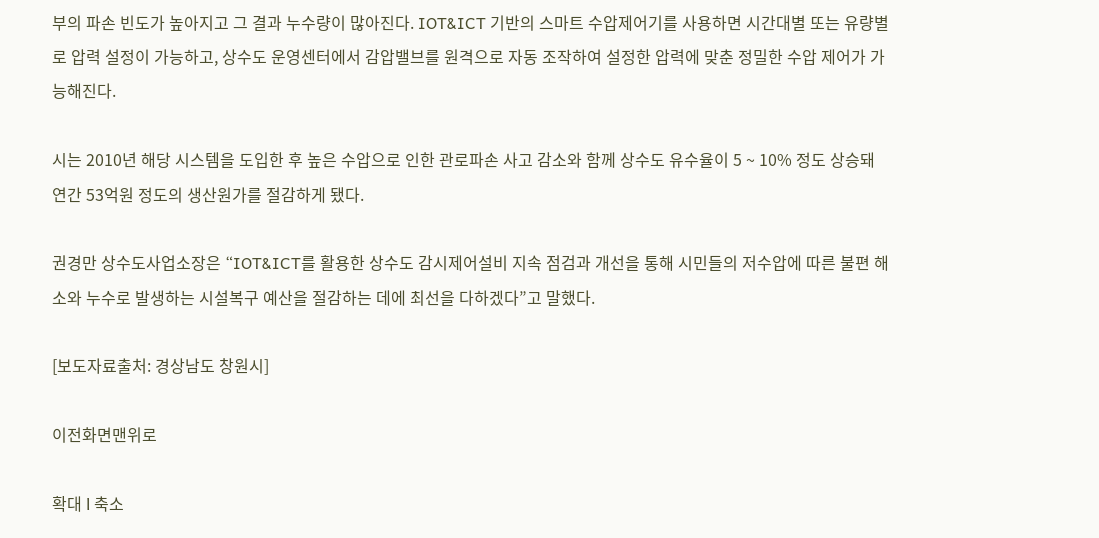부의 파손 빈도가 높아지고 그 결과 누수량이 많아진다. IOT&ICT 기반의 스마트 수압제어기를 사용하면 시간대별 또는 유량별로 압력 설정이 가능하고, 상수도 운영센터에서 감압밸브를 원격으로 자동 조작하여 설정한 압력에 맞춘 정밀한 수압 제어가 가능해진다.

시는 2010년 해당 시스템을 도입한 후 높은 수압으로 인한 관로파손 사고 감소와 함께 상수도 유수율이 5 ~ 10% 정도 상승돼 연간 53억원 정도의 생산원가를 절감하게 됐다.

권경만 상수도사업소장은 “IOT&ICT를 활용한 상수도 감시제어설비 지속 점검과 개선을 통해 시민들의 저수압에 따른 불편 해소와 누수로 발생하는 시설복구 예산을 절감하는 데에 최선을 다하겠다”고 말했다.

[보도자료출처: 경상남도 창원시]

이전화면맨위로

확대 l 축소